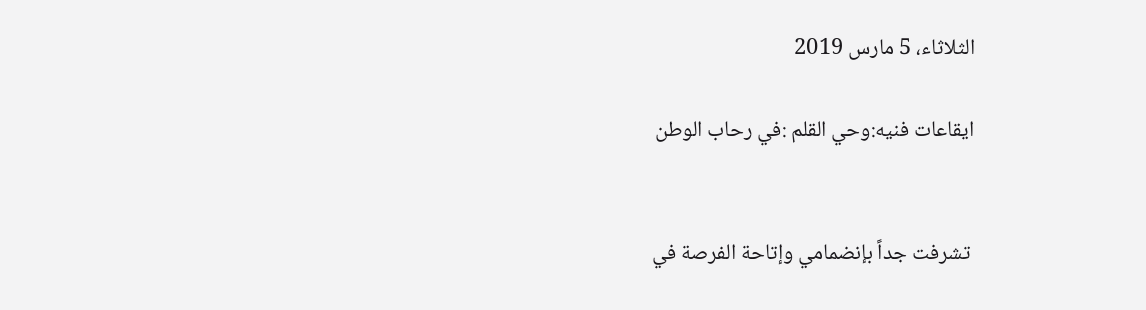الثلاثاء، 5 مارس 2019

ايقاعات فنيه:وحي القلم :في رحاب الوطن


 تشرفت جداً بإنضمامي وإتاحة الفرصة في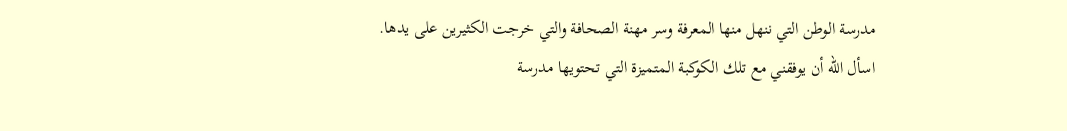مدرسة الوطن التي ننهل منها المعرفة وسر مهنة الصحافة والتي خرجت الكثيرين على يدها.
اسأل الله أن يوفقني مع تلك الكوكبة المتميزة التي تحتويها مدرسة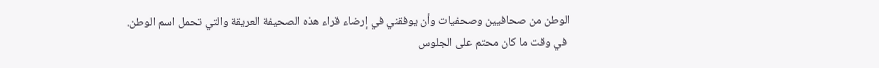الوطن من صحافيين وصحفيات وأن يوفقني في إرضاء قراء هذه الصحيفة العريقة والتي تحمل اسم الوطن.
 في وقت ما كان محتم على الجلوس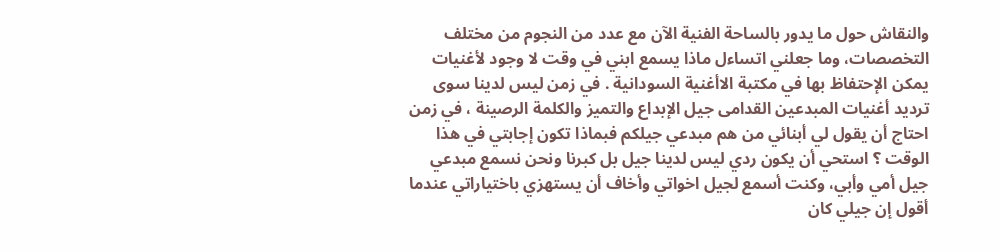والنقاش حول ما يدور بالساحة الفنية الآن مع عدد من النجوم من مختلف التخصصات، وما جعلني اتساءل ماذا يسمع ابني في وقت لا وجود لأغنيات يمكن الإحتفاظ بها في مكتبة الاأغنية السودانية . في زمن ليس لدينا سوى ترديد أغنيات المبدعين القدامى جيل الإبداع والتميز والكلمة الرصينة ، في زمن احتاج أن يقول لي أبنائي من هم مبدعي جيلكم فبماذا تكون إجابتي في هذا الوقت ؟ استحي أن يكون ردي ليس لدينا جيل بل كبرنا ونحن نسمع مبدعي جيل أمي وأبي، وكنت أسمع لجيل اخواتي وأخاف أن يستهزي باختياراتي عندما أقول إن جيلي كان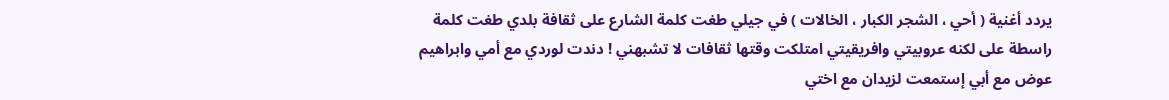يردد أغنية ( أحي ، الشجر الكبار ، الخالات ) في جيلي طغت كلمة الشارع على ثقافة بلدي طغت كلمة راسطة على لكنه عروبيتي وافريقيتي امتلكت وقتها ثقافات لا تشبهني ! دندت لوردي مع أمي وابراهيم عوض مع أبي إستمعت لزيدان مع اختي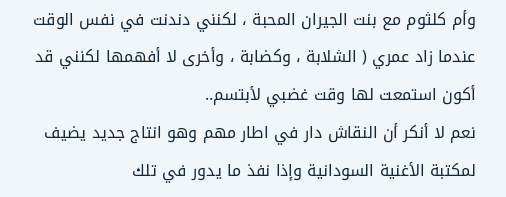وأم كلثوم مع بنت الجيران المحبة ، لكنني دندنت في نفس الوقت عندما زاد عمري ( الشلابة ، وكضابة ، وأخرى لا أفهمها لكنني قد أكون استمعت لها وقت غضبي لأبتسم..
نعم لا أنكر أن النقاش دار في اطار مهم وهو انتاج جديد يضيف لمكتبة الأغنية السودانية وإذا نفذ ما يدور في تلك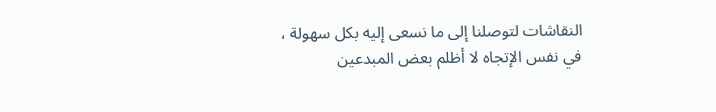النقاشات لتوصلنا إلى ما نسعى إليه بكل سهولة ، في نفس الإتجاه لا أظلم بعض المبدعين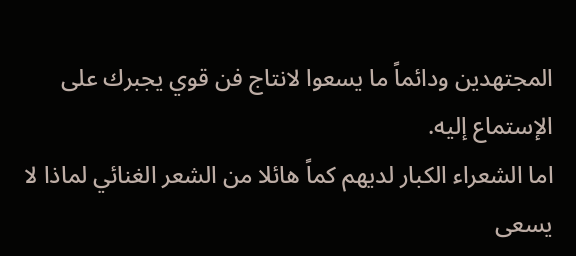المجتهدين ودائماً ما يسعوا لانتاج فن قوي يجبرك على الإستماع إليه.
اما الشعراء الكبار لديهم كماً هائلا من الشعر الغنائي لماذا لا يسعى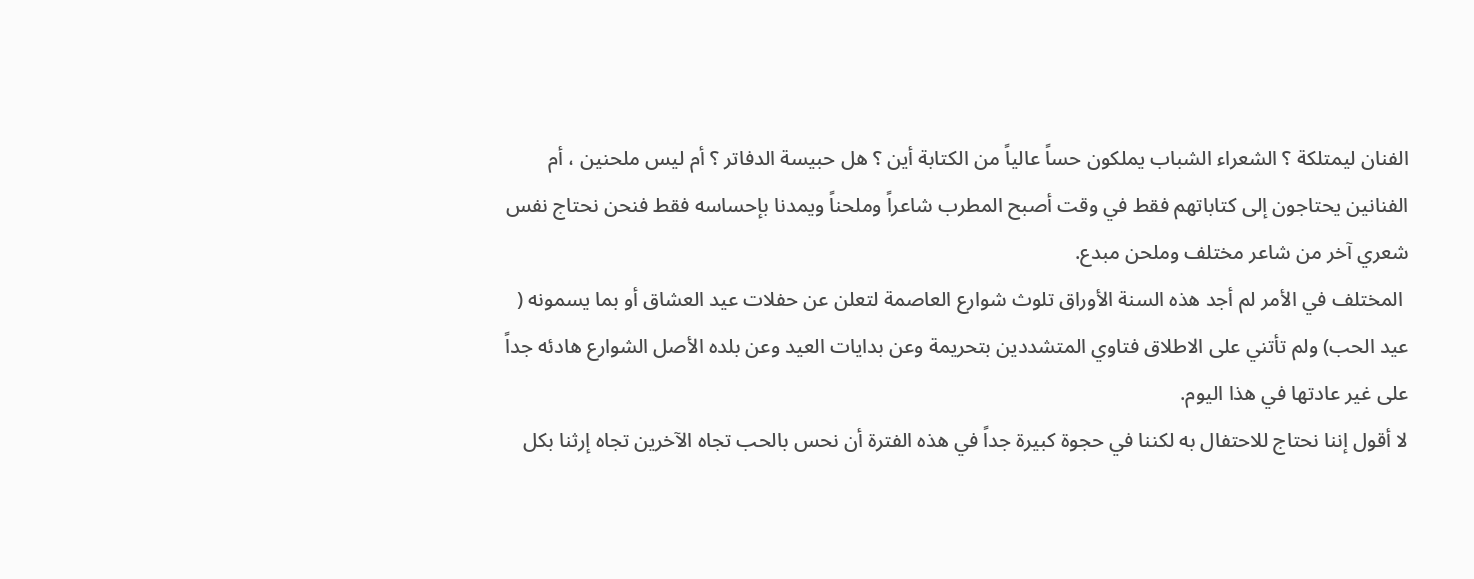الفنان ليمتلكة ؟ الشعراء الشباب يملكون حساً عالياً من الكتابة أين ؟ هل حبيسة الدفاتر ؟ أم ليس ملحنين ، أم الفنانين يحتاجون إلى كتاباتهم فقط في وقت أصبح المطرب شاعراً وملحناً ويمدنا بإحساسه فقط فنحن نحتاج نفس شعري آخر من شاعر مختلف وملحن مبدع.
 المختلف في الأمر لم أجد هذه السنة الأوراق تلوث شوارع العاصمة لتعلن عن حفلات عيد العشاق أو بما يسمونه ( عيد الحب) ولم تأتني على الاطلاق فتاوي المتشددين بتحريمة وعن بدايات العيد وعن بلده الأصل الشوارع هادئه جداً على غير عادتها في هذا اليوم.
لا أقول إننا نحتاج للاحتفال به لكننا في حجوة كبيرة جداً في هذه الفترة أن نحس بالحب تجاه الآخرين تجاه إرثنا بكل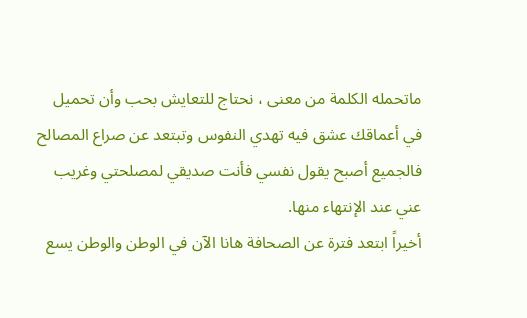ماتحمله الكلمة من معنى ، نحتاج للتعايش بحب وأن تحميل في أعماقك عشق فيه تهدي النفوس وتبتعد عن صراع المصالح فالجميع أصبح يقول نفسي فأنت صديقي لمصلحتي وغريب عني عند الإنتهاء منها.
أخيراً ابتعد فترة عن الصحافة هانا الآن في الوطن والوطن يسع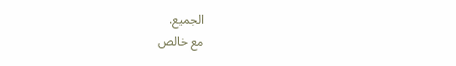الجميع.
مع خالص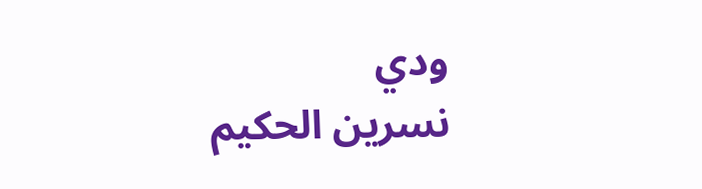ودي
نسرين الحكيم